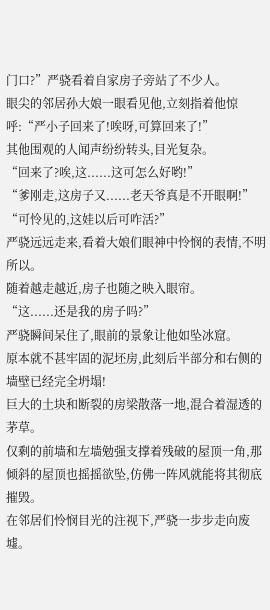门口?”严骁看着自家房子旁站了不少人。
眼尖的邻居孙大娘一眼看见他,立刻指着他惊呼:“严小子回来了!唉呀,可算回来了!”
其他围观的人闻声纷纷转头,目光复杂。
“回来了?唉,这......这可怎么好哟!”
“爹刚走,这房子又......老天爷真是不开眼啊!”
“可怜见的,这娃以后可咋活?”
严骁远远走来,看着大娘们眼神中怜悯的表情,不明所以。
随着越走越近,房子也随之映入眼帘。
“这......还是我的房子吗?”
严骁瞬间呆住了,眼前的景象让他如坠冰窟。
原本就不甚牢固的泥坯房,此刻后半部分和右侧的墙壁已经完全坍塌!
巨大的土块和断裂的房梁散落一地,混合着湿透的茅草。
仅剩的前墙和左墙勉强支撑着残破的屋顶一角,那倾斜的屋顶也摇摇欲坠,仿佛一阵风就能将其彻底摧毁。
在邻居们怜悯目光的注视下,严骁一步步走向废墟。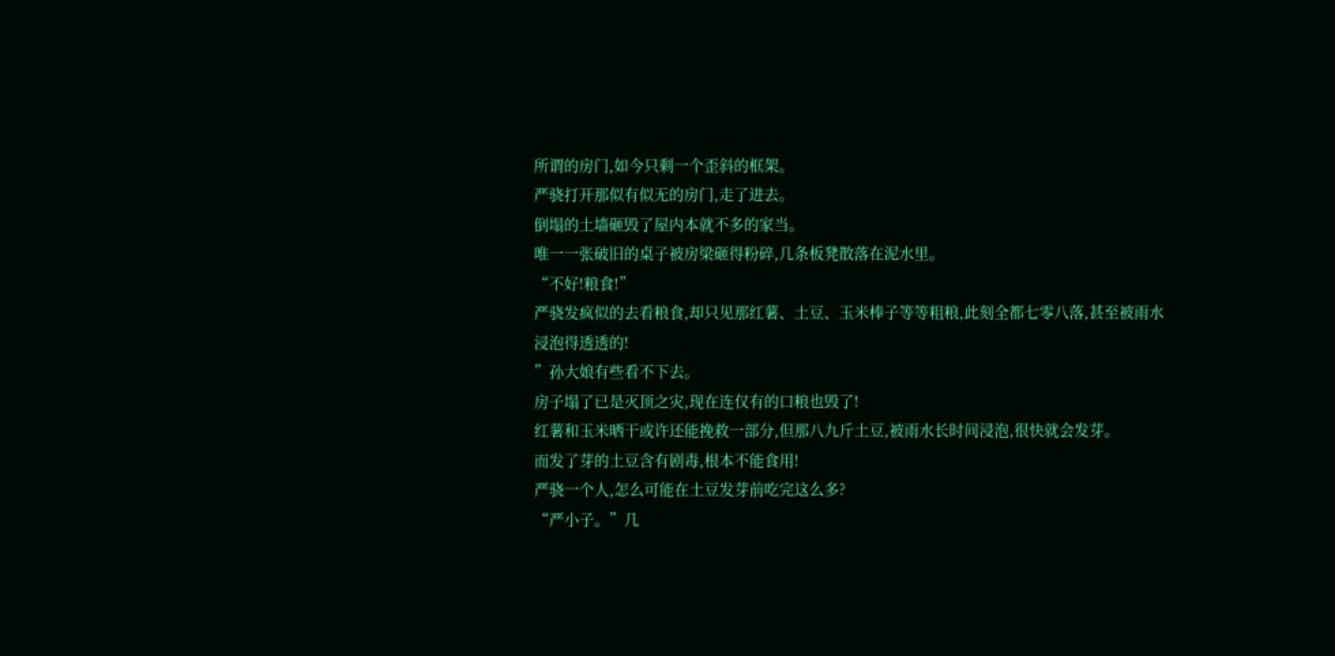所谓的房门,如今只剩一个歪斜的框架。
严骁打开那似有似无的房门,走了进去。
倒塌的土墙砸毁了屋内本就不多的家当。
唯一一张破旧的桌子被房梁砸得粉碎,几条板凳散落在泥水里。
“不好!粮食!”
严骁发疯似的去看粮食,却只见那红薯、土豆、玉米棒子等等粗粮,此刻全都七零八落,甚至被雨水浸泡得透透的!
”孙大娘有些看不下去。
房子塌了已是灭顶之灾,现在连仅有的口粮也毁了!
红薯和玉米晒干或许还能挽救一部分,但那八九斤土豆,被雨水长时间浸泡,很快就会发芽。
而发了芽的土豆含有剧毒,根本不能食用!
严骁一个人,怎么可能在土豆发芽前吃完这么多?
“严小子。”几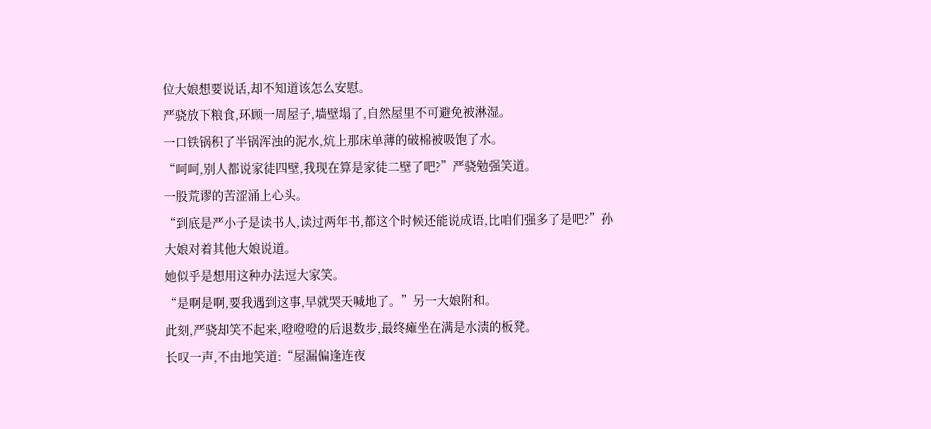位大娘想要说话,却不知道该怎么安慰。
严骁放下粮食,环顾一周屋子,墙壁塌了,自然屋里不可避免被淋湿。
一口铁锅积了半锅浑浊的泥水,炕上那床单薄的破棉被吸饱了水。
“呵呵,别人都说家徒四壁,我现在算是家徒二壁了吧?”严骁勉强笑道。
一股荒谬的苦涩涌上心头。
“到底是严小子是读书人,读过两年书,都这个时候还能说成语,比咱们强多了是吧?”孙大娘对着其他大娘说道。
她似乎是想用这种办法逗大家笑。
“是啊是啊,要我遇到这事,早就哭天喊地了。”另一大娘附和。
此刻,严骁却笑不起来,噔噔噔的后退数步,最终瘫坐在满是水渍的板凳。
长叹一声,不由地笑道:“屋漏偏逢连夜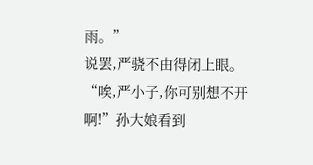雨。”
说罢,严骁不由得闭上眼。
“唉,严小子,你可别想不开啊!”孙大娘看到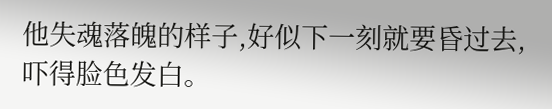他失魂落魄的样子,好似下一刻就要昏过去,吓得脸色发白。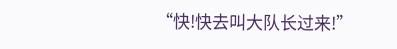“快!快去叫大队长过来!”